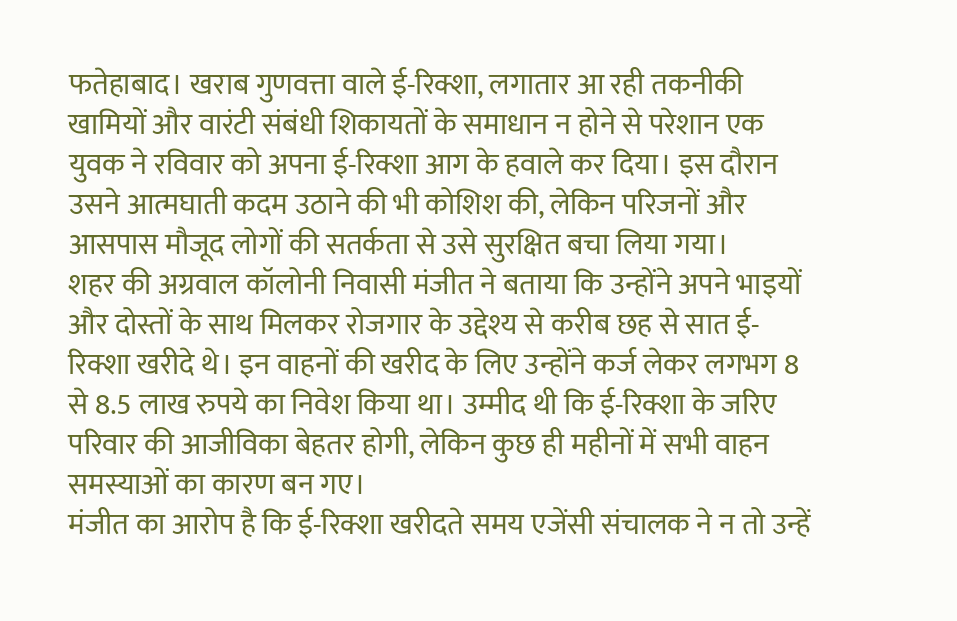फतेहाबाद। खराब गुणवत्ता वाले ई-रिक्शा, लगातार आ रही तकनीकी खामियों और वारंटी संबंधी शिकायतों के समाधान न होने से परेशान एक युवक ने रविवार को अपना ई-रिक्शा आग के हवाले कर दिया। इस दौरान उसने आत्मघाती कदम उठाने की भी कोशिश की, लेकिन परिजनों और आसपास मौजूद लोगों की सतर्कता से उसे सुरक्षित बचा लिया गया।
शहर की अग्रवाल कॉलोनी निवासी मंजीत ने बताया कि उन्होंने अपने भाइयों और दोस्तों के साथ मिलकर रोजगार के उद्देश्य से करीब छह से सात ई-रिक्शा खरीदे थे। इन वाहनों की खरीद के लिए उन्होंने कर्ज लेकर लगभग 8 से 8.5 लाख रुपये का निवेश किया था। उम्मीद थी कि ई-रिक्शा के जरिए परिवार की आजीविका बेहतर होगी, लेकिन कुछ ही महीनों में सभी वाहन समस्याओं का कारण बन गए।
मंजीत का आरोप है कि ई-रिक्शा खरीदते समय एजेंसी संचालक ने न तो उन्हें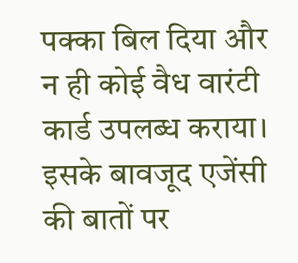पक्का बिल दिया और न ही कोई वैध वारंटी कार्ड उपलब्ध कराया। इसके बावजूद एजेंसी की बातों पर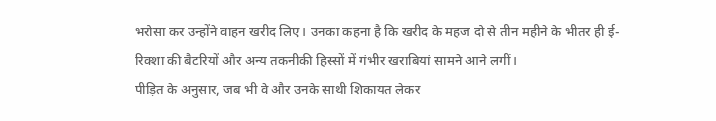भरोसा कर उन्होंने वाहन खरीद लिए। उनका कहना है कि खरीद के महज दो से तीन महीने के भीतर ही ई-रिक्शा की बैटरियों और अन्य तकनीकी हिस्सों में गंभीर खराबियां सामने आने लगीं।
पीड़ित के अनुसार, जब भी वे और उनके साथी शिकायत लेकर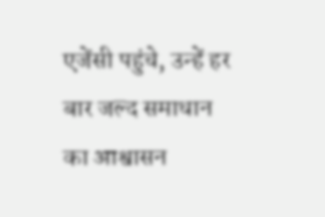एजेंसी पहुंचे, उन्हें हर बार जल्द समाधान का आश्वासन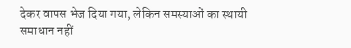देकर वापस भेज दिया गया, लेकिन समस्याओं का स्थायी समाधान नहीं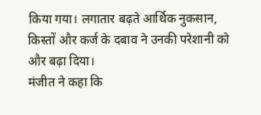किया गया। लगातार बढ़ते आर्थिक नुकसान, किस्तों और कर्ज के दबाव ने उनकी परेशानी को और बढ़ा दिया।
मंजीत ने कहा कि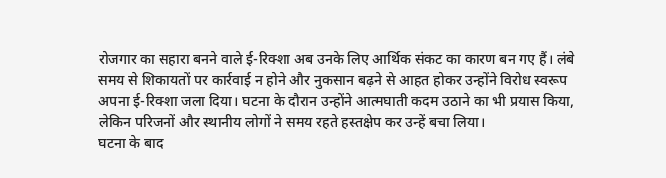रोजगार का सहारा बनने वाले ई-रिक्शा अब उनके लिए आर्थिक संकट का कारण बन गए हैं। लंबे समय से शिकायतों पर कार्रवाई न होने और नुकसान बढ़ने से आहत होकर उन्होंने विरोध स्वरूप अपना ई-रिक्शा जला दिया। घटना के दौरान उन्होंने आत्मघाती कदम उठाने का भी प्रयास किया, लेकिन परिजनों और स्थानीय लोगों ने समय रहते हस्तक्षेप कर उन्हें बचा लिया।
घटना के बाद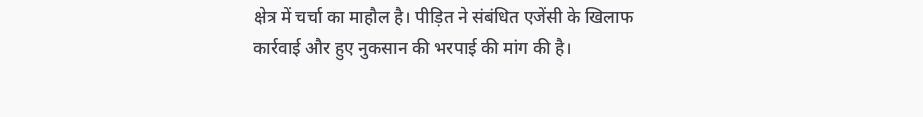क्षेत्र में चर्चा का माहौल है। पीड़ित ने संबंधित एजेंसी के खिलाफ कार्रवाई और हुए नुकसान की भरपाई की मांग की है।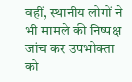वहीं, स्थानीय लोगों ने भी मामले की निष्पक्ष जांच कर उपभोक्ता को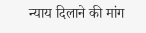न्याय दिलाने की मांग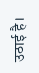उठाई है।